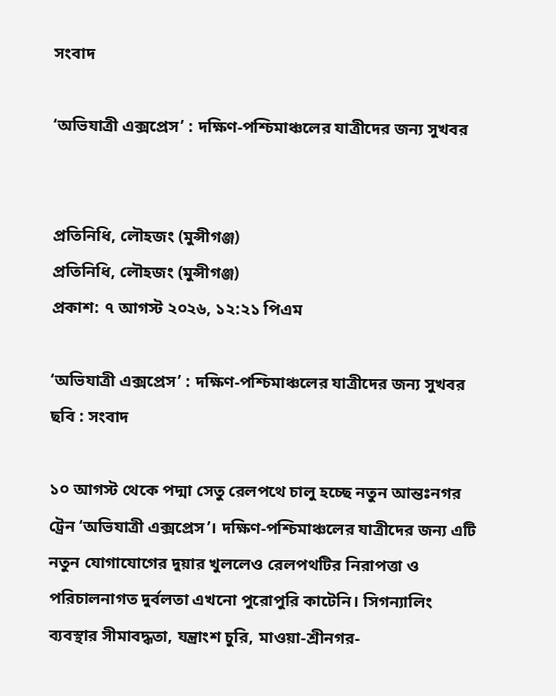সংবাদ

‘অভিযাত্রী এক্সপ্রেস’ : দক্ষিণ-পশ্চিমাঞ্চলের যাত্রীদের জন্য সুখবর


প্রতিনিধি, লৌহজং (মুন্সীগঞ্জ)
প্রতিনিধি, লৌহজং (মুন্সীগঞ্জ)
প্রকাশ: ৭ আগস্ট ২০২৬, ১২:২১ পিএম

‘অভিযাত্রী এক্সপ্রেস’ : দক্ষিণ-পশ্চিমাঞ্চলের যাত্রীদের জন্য সুখবর
ছবি : সংবাদ

১০ আগস্ট থেকে পদ্মা সেতু রেলপথে চালু হচ্ছে নতুন আন্তঃনগর ট্রেন ‘অভিযাত্রী এক্সপ্রেস’। দক্ষিণ-পশ্চিমাঞ্চলের যাত্রীদের জন্য এটি নতুন যোগাযোগের দুয়ার খুললেও রেলপথটির নিরাপত্তা ও পরিচালনাগত দুর্বলতা এখনো পুরোপুরি কাটেনি। সিগন্যালিং ব্যবস্থার সীমাবদ্ধতা, যন্ত্রাংশ চুরি, মাওয়া-শ্রীনগর-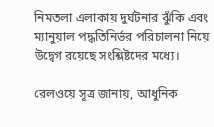নিমতলা এলাকায় দুর্ঘটনার ঝুঁকি এবং ম্যানুয়াল পদ্ধতিনির্ভর পরিচালনা নিয়ে উদ্বেগ রয়েছে সংশ্লিষ্টদের মধ্যে।

রেলওয়ে সূত্র জানায়, আধুনিক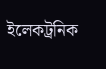ইলেকট্রনিক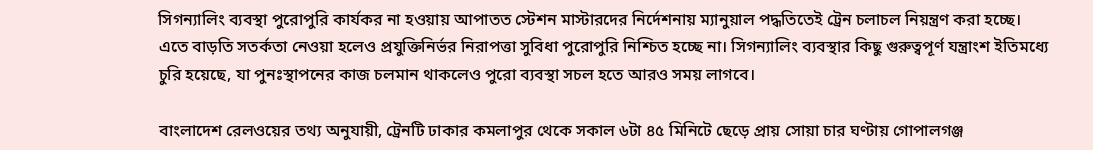সিগন্যালিং ব্যবস্থা পুরোপুরি কার্যকর না হওয়ায় আপাতত স্টেশন মাস্টারদের নির্দেশনায় ম্যানুয়াল পদ্ধতিতেই ট্রেন চলাচল নিয়ন্ত্রণ করা হচ্ছে। এতে বাড়তি সতর্কতা নেওয়া হলেও প্রযুক্তিনির্ভর নিরাপত্তা সুবিধা পুরোপুরি নিশ্চিত হচ্ছে না। সিগন্যালিং ব্যবস্থার কিছু গুরুত্বপূর্ণ যন্ত্রাংশ ইতিমধ্যে চুরি হয়েছে, যা পুনঃস্থাপনের কাজ চলমান থাকলেও পুরো ব্যবস্থা সচল হতে আরও সময় লাগবে।

বাংলাদেশ রেলওয়ের তথ্য অনুযায়ী, ট্রেনটি ঢাকার কমলাপুর থেকে সকাল ৬টা ৪৫ মিনিটে ছেড়ে প্রায় সোয়া চার ঘণ্টায় গোপালগঞ্জ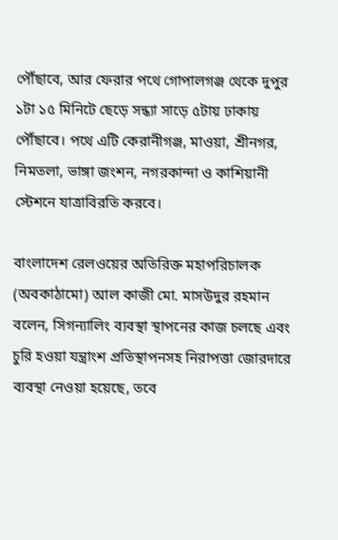পৌঁছাবে, আর ফেরার পথে গোপালগঞ্জ থেকে দুপুর ১টা ১৫ মিনিটে ছেড়ে সন্ধ্যা সাড়ে ৫টায় ঢাকায় পৌঁছাবে। পথে এটি কেরানীগঞ্জ, মাওয়া, শ্রীনগর, নিমতলা, ভাঙ্গা জংশন, নগরকান্দা ও কাশিয়ানী স্টেশনে যাত্রাবিরতি করবে।

বাংলাদেশ রেলওয়ের অতিরিক্ত মহাপরিচালক (অবকাঠামো) আল কাজী মো. মাসউদুর রহমান বলেন, সিগন্যালিং ব্যবস্থা স্থাপনের কাজ চলছে এবং চুরি হওয়া যন্ত্রাংশ প্রতিস্থাপনসহ নিরাপত্তা জোরদারে ব্যবস্থা নেওয়া হয়েছে, তবে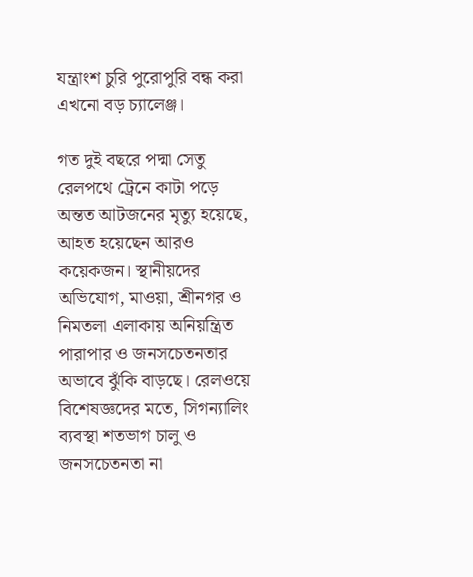যন্ত্রাংশ চুরি পুরোপুরি বন্ধ করা এখনো বড় চ্যালেঞ্জ।

গত দুই বছরে পদ্মা সেতু রেলপথে ট্রেনে কাটা পড়ে অন্তত আটজনের মৃত্যু হয়েছে, আহত হয়েছেন আরও কয়েকজন। স্থানীয়দের অভিযোগ, মাওয়া, শ্রীনগর ও নিমতলা এলাকায় অনিয়ন্ত্রিত পারাপার ও জনসচেতনতার অভাবে ঝুঁকি বাড়ছে। রেলওয়ে বিশেষজ্ঞদের মতে, সিগন্যালিং ব্যবস্থা শতভাগ চালু ও জনসচেতনতা না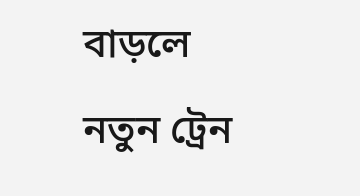বাড়লে নতুন ট্রেন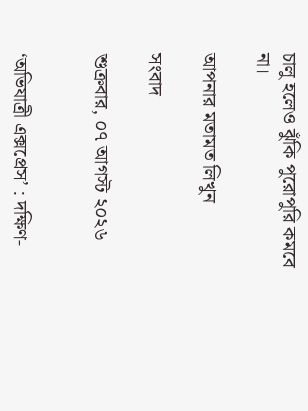চালু হলেও ঝুঁকি পুরোপুরি কমবে না।

আপনার মতামত লিখুন

সংবাদ

শুক্রবার, ০৭ আগস্ট ২০২৬


‘অভিযাত্রী এক্সপ্রেস’ : দক্ষিণ-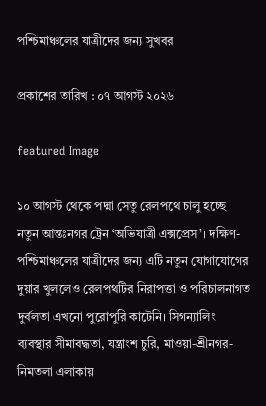পশ্চিমাঞ্চলের যাত্রীদের জন্য সুখবর

প্রকাশের তারিখ : ০৭ আগস্ট ২০২৬

featured Image

১০ আগস্ট থেকে পদ্মা সেতু রেলপথে চালু হচ্ছে নতুন আন্তঃনগর ট্রেন ‘অভিযাত্রী এক্সপ্রেস’। দক্ষিণ-পশ্চিমাঞ্চলের যাত্রীদের জন্য এটি নতুন যোগাযোগের দুয়ার খুললেও রেলপথটির নিরাপত্তা ও পরিচালনাগত দুর্বলতা এখনো পুরোপুরি কাটেনি। সিগন্যালিং ব্যবস্থার সীমাবদ্ধতা, যন্ত্রাংশ চুরি, মাওয়া-শ্রীনগর-নিমতলা এলাকায়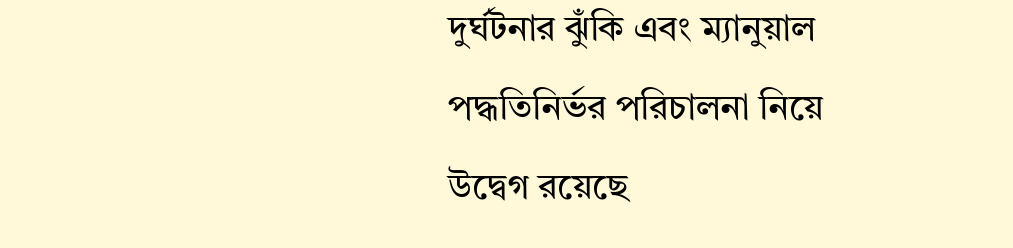দুর্ঘটনার ঝুঁকি এবং ম্যানুয়াল পদ্ধতিনির্ভর পরিচালনা নিয়ে উদ্বেগ রয়েছে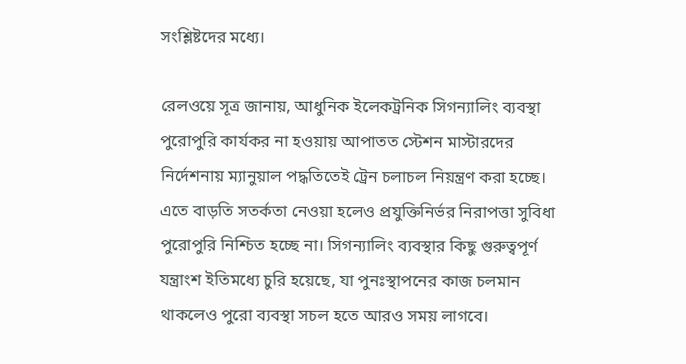সংশ্লিষ্টদের মধ্যে।

রেলওয়ে সূত্র জানায়, আধুনিক ইলেকট্রনিক সিগন্যালিং ব্যবস্থা পুরোপুরি কার্যকর না হওয়ায় আপাতত স্টেশন মাস্টারদের নির্দেশনায় ম্যানুয়াল পদ্ধতিতেই ট্রেন চলাচল নিয়ন্ত্রণ করা হচ্ছে। এতে বাড়তি সতর্কতা নেওয়া হলেও প্রযুক্তিনির্ভর নিরাপত্তা সুবিধা পুরোপুরি নিশ্চিত হচ্ছে না। সিগন্যালিং ব্যবস্থার কিছু গুরুত্বপূর্ণ যন্ত্রাংশ ইতিমধ্যে চুরি হয়েছে, যা পুনঃস্থাপনের কাজ চলমান থাকলেও পুরো ব্যবস্থা সচল হতে আরও সময় লাগবে।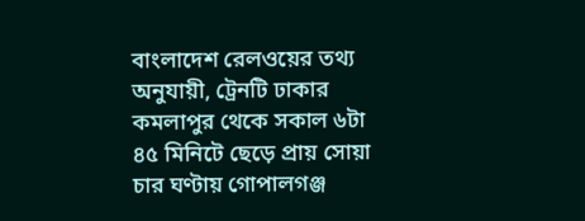বাংলাদেশ রেলওয়ের তথ্য অনুযায়ী, ট্রেনটি ঢাকার কমলাপুর থেকে সকাল ৬টা ৪৫ মিনিটে ছেড়ে প্রায় সোয়া চার ঘণ্টায় গোপালগঞ্জ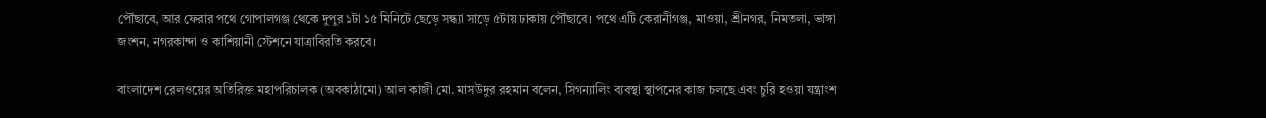পৌঁছাবে, আর ফেরার পথে গোপালগঞ্জ থেকে দুপুর ১টা ১৫ মিনিটে ছেড়ে সন্ধ্যা সাড়ে ৫টায় ঢাকায় পৌঁছাবে। পথে এটি কেরানীগঞ্জ, মাওয়া, শ্রীনগর, নিমতলা, ভাঙ্গা জংশন, নগরকান্দা ও কাশিয়ানী স্টেশনে যাত্রাবিরতি করবে।

বাংলাদেশ রেলওয়ের অতিরিক্ত মহাপরিচালক (অবকাঠামো) আল কাজী মো. মাসউদুর রহমান বলেন, সিগন্যালিং ব্যবস্থা স্থাপনের কাজ চলছে এবং চুরি হওয়া যন্ত্রাংশ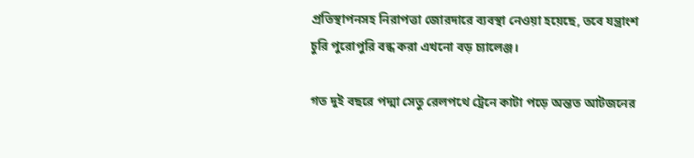প্রতিস্থাপনসহ নিরাপত্তা জোরদারে ব্যবস্থা নেওয়া হয়েছে, তবে যন্ত্রাংশ চুরি পুরোপুরি বন্ধ করা এখনো বড় চ্যালেঞ্জ।

গত দুই বছরে পদ্মা সেতু রেলপথে ট্রেনে কাটা পড়ে অন্তত আটজনের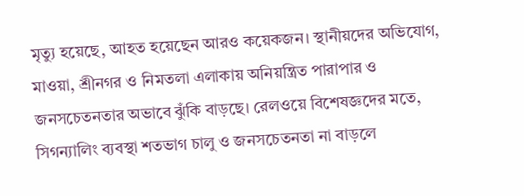মৃত্যু হয়েছে, আহত হয়েছেন আরও কয়েকজন। স্থানীয়দের অভিযোগ, মাওয়া, শ্রীনগর ও নিমতলা এলাকায় অনিয়ন্ত্রিত পারাপার ও জনসচেতনতার অভাবে ঝুঁকি বাড়ছে। রেলওয়ে বিশেষজ্ঞদের মতে, সিগন্যালিং ব্যবস্থা শতভাগ চালু ও জনসচেতনতা না বাড়লে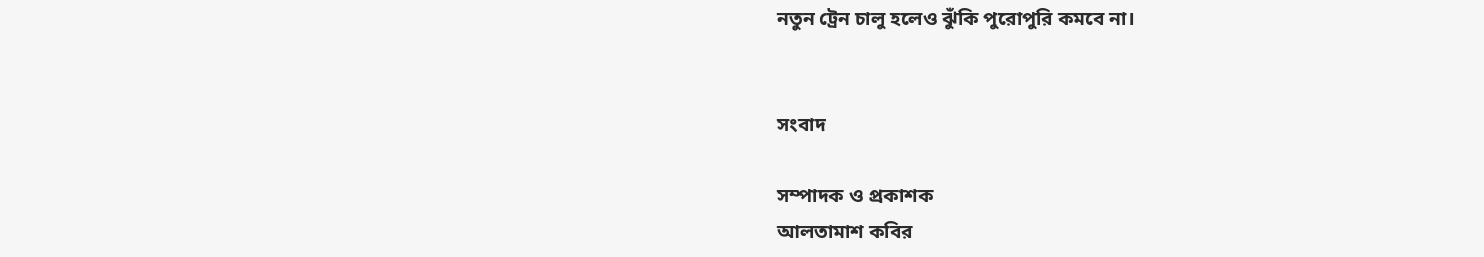নতুন ট্রেন চালু হলেও ঝুঁকি পুরোপুরি কমবে না।


সংবাদ

সম্পাদক ও প্রকাশক
আলতামাশ কবির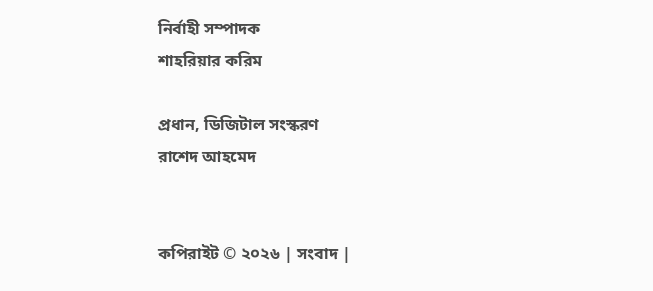নির্বাহী সম্পাদক
শাহরিয়ার করিম

প্রধান, ডিজিটাল সংস্করণ
রাশেদ আহমেদ


কপিরাইট © ২০২৬ | সংবাদ |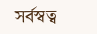সর্বস্বত্ব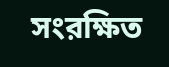সংরক্ষিত